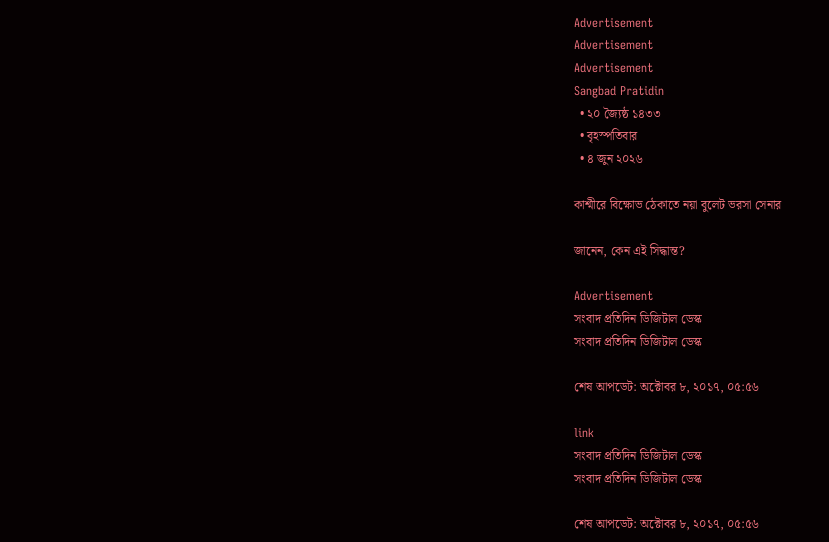Advertisement
Advertisement
Advertisement
Sangbad Pratidin
  • ২০ জ্যৈষ্ঠ ১৪৩৩
  • বৃহস্পতিবার
  • ৪ জুন ২০২৬

কাশ্মীরে বিক্ষোভ ঠেকাতে নয়া বুলেট ভরসা সেনার

জানেন, কেন এই সিদ্ধান্ত?

Advertisement
সংবাদ প্রতিদিন ডিজিটাল ডেস্ক
সংবাদ প্রতিদিন ডিজিটাল ডেস্ক

শেষ আপডেট: অক্টোবর ৮, ২০১৭, ০৫:৫৬

link
সংবাদ প্রতিদিন ডিজিটাল ডেস্ক
সংবাদ প্রতিদিন ডিজিটাল ডেস্ক

শেষ আপডেট: অক্টোবর ৮, ২০১৭, ০৫:৫৬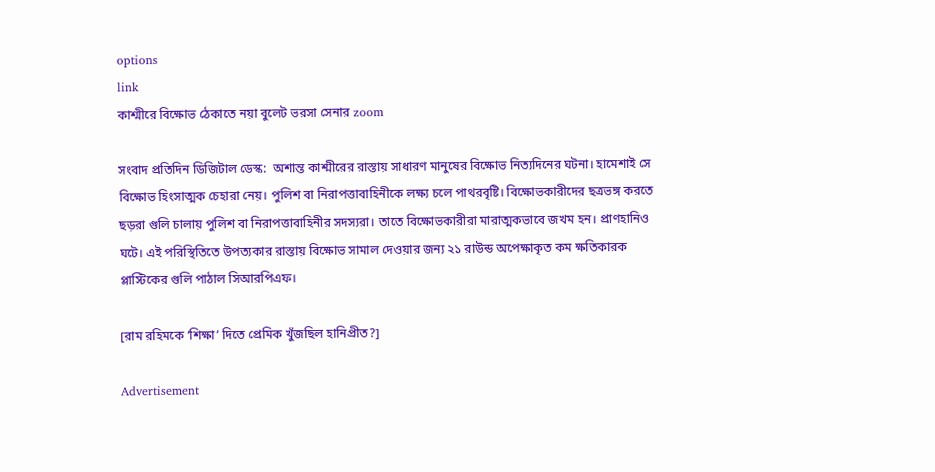options
link
কাশ্মীরে বিক্ষোভ ঠেকাতে নয়া বুলেট ভরসা সেনার zoom

সংবাদ প্রতিদিন ডিজিটাল ডেস্ক:  অশান্ত কাশ্মীরের রাস্তায় সাধারণ মানুষের বিক্ষোভ নিত্যদিনের ঘটনা। হামেশাই সে বিক্ষোভ হিংসাত্মক চেহারা নেয়। পুলিশ বা নিরাপত্তাবাহিনীকে লক্ষ্য চলে পাথরবৃষ্টি। বিক্ষোভকারীদের ছত্রভঙ্গ করতে ছড়রা গুলি চালায় পুলিশ বা নিরাপত্তাবাহিনীর সদস্যরা। তাতে বিক্ষোভকারীরা মারাত্মকভাবে জখম হন। প্রাণহানিও ঘটে। এই পরিস্থিতিতে উপত্যকার রাস্তায় বিক্ষোভ সামাল দেওয়ার জন্য ২১ রাউন্ড অপেক্ষাকৃত কম ক্ষতিকারক প্লাস্টিকের গুলি পাঠাল সিআরপিএফ।

[রাম রহিমকে ‘শিক্ষা’ দিতে প্রেমিক খুঁজছিল হানিপ্রীত?]

Advertisement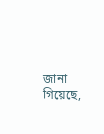জানা গিয়েছে,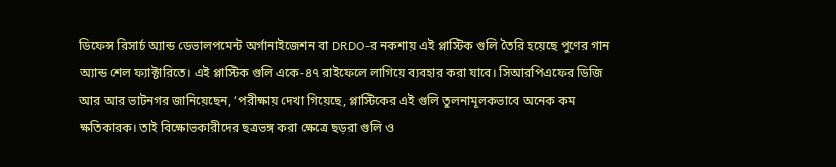ডিফেন্স রিসার্চ অ্যান্ড ডেভালপমেন্ট অর্গানাইজেশন বা DRDO-র নকশায় এই প্লাস্টিক গুলি তৈরি হয়েছে পুণের গান অ্যান্ড শেল ফ্যাক্টারিতে। এই প্লাস্টিক গুলি একে-৪৭ রাইফেলে লাগিয়ে ব্যবহার করা যাবে। সিআরপিএফের ডিজি আর আর ভাটনগর জানিয়েছেন, ‘পরীক্ষায় দেখা গিয়েছে, প্লাস্টিকের এই গুলি তুলনামূলকভাবে অনেক কম ক্ষতিকারক। তাই বিক্ষোভকারীদের ছত্রভঙ্গ করা ক্ষেত্রে ছড়রা গুলি ও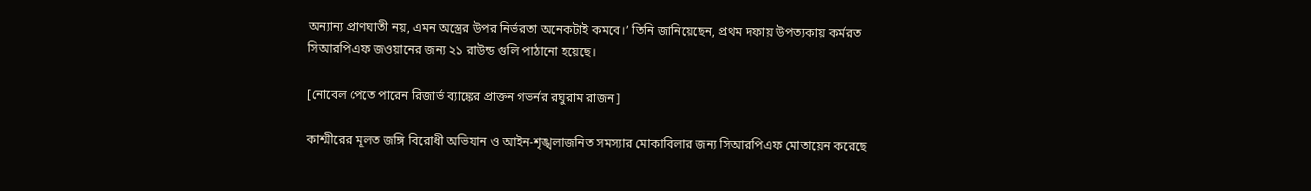অন্যান্য প্রাণঘাতী নয়, এমন অস্ত্রের উপর নির্ভরতা অনেকটাই কমবে।’ তিনি জানিয়েছেন, প্রথম দফায় উপত্যকায় কর্মরত সিআরপিএফ জওয়ানের জন্য ২১ রাউন্ড গুলি পাঠানো হয়েছে।

[নোবেল পেতে পারেন রিজার্ভ ব্যাঙ্কের প্রাক্তন গভর্নর রঘুরাম রাজন]

কাশ্মীরের মূলত জঙ্গি বিরোধী অভিযান ও আইন-শৃঙ্খলাজনিত সমস্যার মোকাবিলার জন্য সিআরপিএফ মোতায়েন করেছে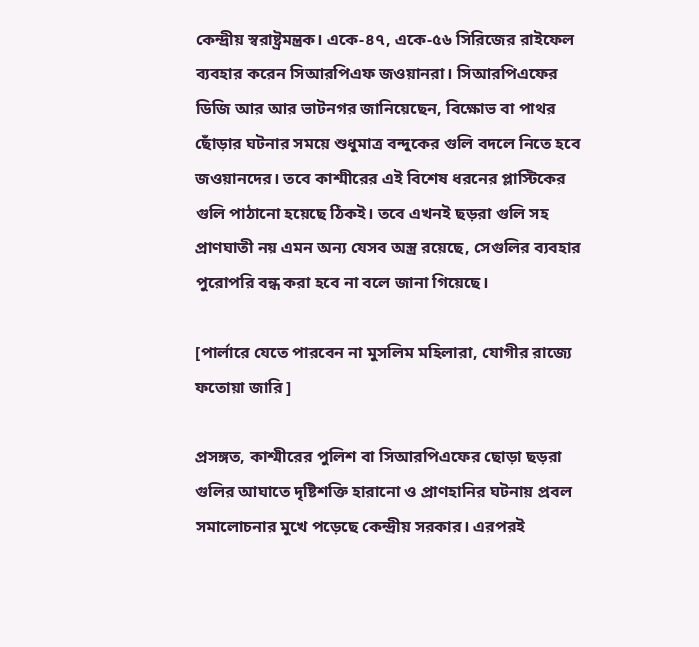কেন্দ্রীয় স্বরাষ্ট্রমন্ত্রক। একে-৪৭, একে-৫৬ সিরিজের রাইফেল ব্যবহার করেন সিআরপিএফ জওয়ানরা। সিআরপিএফের ডিজি আর আর ভাটনগর জানিয়েছেন, বিক্ষোভ বা পাথর ছোঁড়ার ঘটনার সময়ে শুধুমাত্র বন্দুকের গুলি বদলে নিতে হবে জওয়ানদের। তবে কাশ্মীরের এই বিশেষ ধরনের প্লাস্টিকের গুলি পাঠানো হয়েছে ঠিকই। তবে এখনই ছড়রা গুলি সহ প্রাণঘাতী নয় এমন অন্য যেসব অস্ত্র রয়েছে, সেগুলির ব্যবহার পুরোপরি বন্ধ করা হবে না বলে জানা গিয়েছে।

[পার্লারে যেতে পারবেন না মুসলিম মহিলারা, যোগীর রাজ্যে ফতোয়া জারি ]

প্রসঙ্গত, কাশ্মীরের পুলিশ বা সিআরপিএফের ছোড়া ছড়রা গুলির আঘাতে দৃষ্টিশক্তি হারানো ও প্রাণহানির ঘটনায় প্রবল সমালোচনার মুখে পড়েছে কেন্দ্রীয় সরকার। এরপরই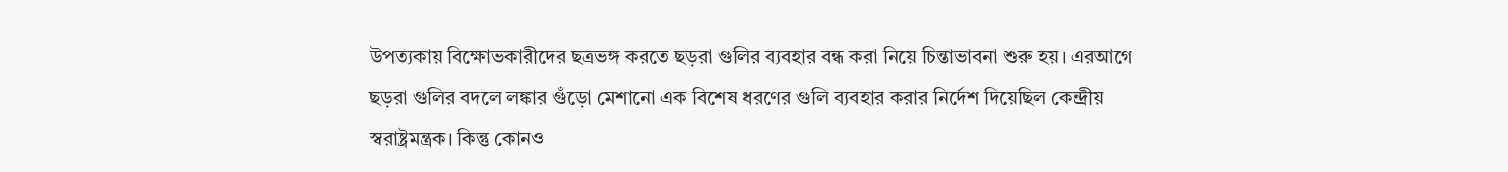উপত্যকায় বিক্ষোভকারীদের ছত্রভঙ্গ করতে ছড়রা গুলির ব্যবহার বন্ধ করা নিয়ে চিন্তাভাবনা শুরু হয়। এরআগে ছড়রা গুলির বদলে লঙ্কার গুঁড়ো মেশানো এক বিশেষ ধরণের গুলি ব্যবহার করার নির্দেশ দিয়েছিল কেন্দ্রীয় স্বরাষ্ট্রমন্ত্রক। কিন্তু কোনও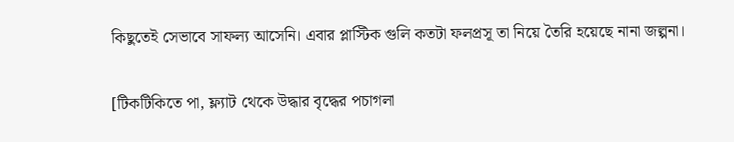কিছুতেই সেভাবে সাফল্য আসেনি। এবার প্লাস্টিক গুলি কতটা ফলপ্রসূ তা নিয়ে তৈরি হয়েছে নানা জল্পনা।

[টিকটিকিতে পা, ফ্ল্যাট থেকে উদ্ধার বৃদ্ধের পচাগলা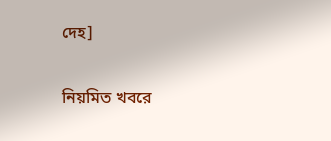দেহ]

নিয়মিত খবরে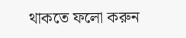থাকতে ফলো করুন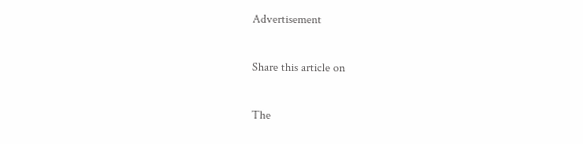Advertisement

Share this article on

The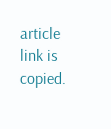article link is copied.